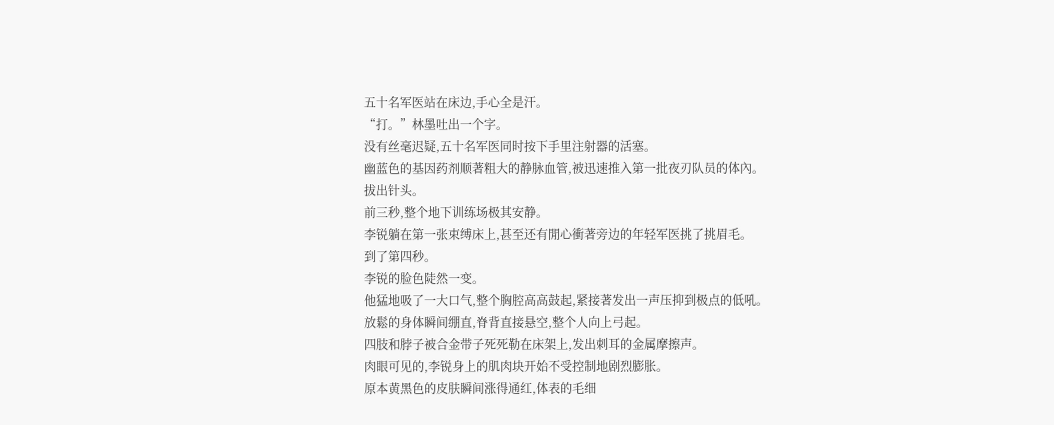五十名军医站在床边,手心全是汗。
“打。”林墨吐出一个字。
没有丝毫迟疑,五十名军医同时按下手里注射器的活塞。
幽蓝色的基因药剂顺著粗大的静脉血管,被迅速推入第一批夜刃队员的体內。
拔出针头。
前三秒,整个地下训练场极其安静。
李锐躺在第一张束缚床上,甚至还有閒心衝著旁边的年轻军医挑了挑眉毛。
到了第四秒。
李锐的脸色陡然一变。
他猛地吸了一大口气,整个胸腔高高鼓起,紧接著发出一声压抑到极点的低吼。
放鬆的身体瞬间绷直,脊背直接悬空,整个人向上弓起。
四肢和脖子被合金带子死死勒在床架上,发出刺耳的金属摩擦声。
肉眼可见的,李锐身上的肌肉块开始不受控制地剧烈膨胀。
原本黄黑色的皮肤瞬间涨得通红,体表的毛细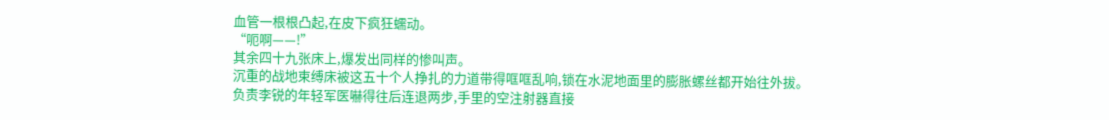血管一根根凸起,在皮下疯狂蠕动。
“呃啊——!”
其余四十九张床上,爆发出同样的惨叫声。
沉重的战地束缚床被这五十个人挣扎的力道带得哐哐乱响,锁在水泥地面里的膨胀螺丝都开始往外拔。
负责李锐的年轻军医嚇得往后连退两步,手里的空注射器直接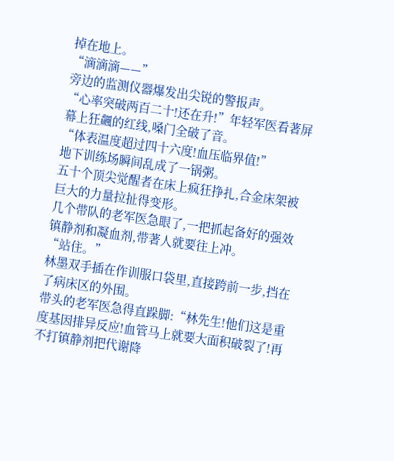掉在地上。
“滴滴滴——”
旁边的监测仪器爆发出尖锐的警报声。
“心率突破两百二十!还在升!”年轻军医看著屏幕上狂飆的红线,嗓门全破了音。
“体表温度超过四十六度!血压临界值!”
地下训练场瞬间乱成了一锅粥。
五十个顶尖觉醒者在床上疯狂挣扎,合金床架被巨大的力量拉扯得变形。
几个带队的老军医急眼了,一把抓起备好的强效镇静剂和凝血剂,带著人就要往上冲。
“站住。”
林墨双手插在作训服口袋里,直接跨前一步,挡在了病床区的外围。
带头的老军医急得直跺脚:“林先生!他们这是重度基因排异反应!血管马上就要大面积破裂了!再不打镇静剂把代谢降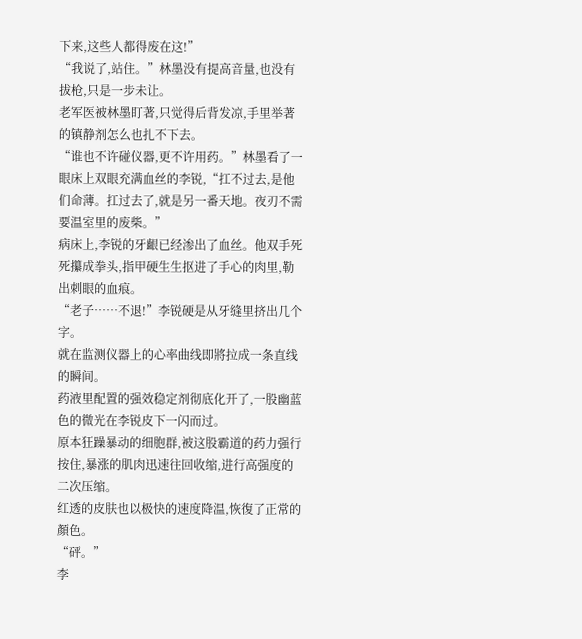下来,这些人都得废在这!”
“我说了,站住。”林墨没有提高音量,也没有拔枪,只是一步未让。
老军医被林墨盯著,只觉得后背发凉,手里举著的镇静剂怎么也扎不下去。
“谁也不许碰仪器,更不许用药。”林墨看了一眼床上双眼充满血丝的李锐,“扛不过去,是他们命薄。扛过去了,就是另一番天地。夜刃不需要温室里的废柴。”
病床上,李锐的牙齦已经渗出了血丝。他双手死死攥成拳头,指甲硬生生抠进了手心的肉里,勒出刺眼的血痕。
“老子……不退!”李锐硬是从牙缝里挤出几个字。
就在监测仪器上的心率曲线即將拉成一条直线的瞬间。
药液里配置的强效稳定剂彻底化开了,一股幽蓝色的微光在李锐皮下一闪而过。
原本狂躁暴动的细胞群,被这股霸道的药力强行按住,暴涨的肌肉迅速往回收缩,进行高强度的二次压缩。
红透的皮肤也以极快的速度降温,恢復了正常的顏色。
“砰。”
李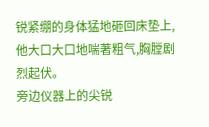锐紧绷的身体猛地砸回床垫上,他大口大口地喘著粗气,胸膛剧烈起伏。
旁边仪器上的尖锐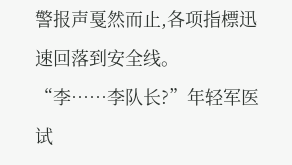警报声戛然而止,各项指標迅速回落到安全线。
“李……李队长?”年轻军医试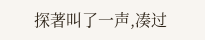探著叫了一声,凑过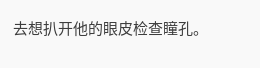去想扒开他的眼皮检查瞳孔。